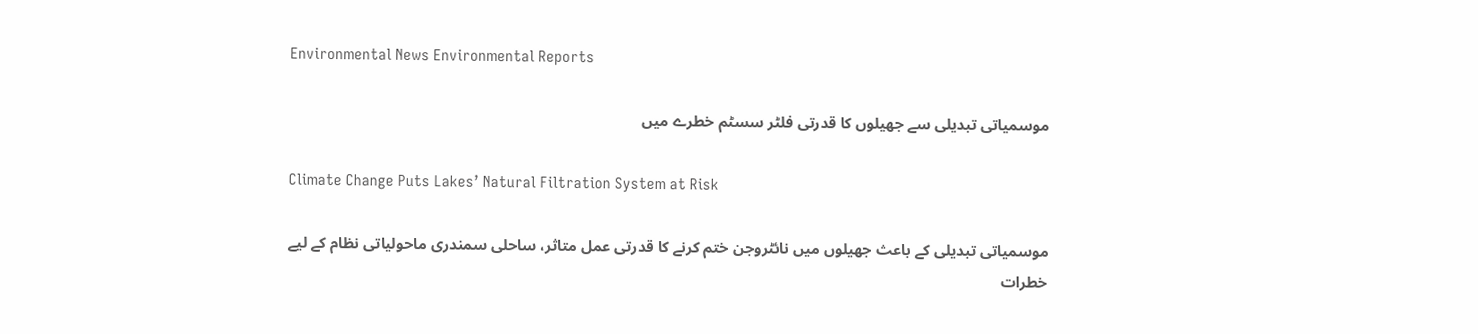Environmental News Environmental Reports

موسمیاتی تبدیلی سے جھیلوں کا قدرتی فلٹر سسٹم خطرے میں

Climate Change Puts Lakes’ Natural Filtration System at Risk

موسمیاتی تبدیلی کے باعث جھیلوں میں نائٹروجن ختم کرنے کا قدرتی عمل متاثر، ساحلی سمندری ماحولیاتی نظام کے لیے خطرات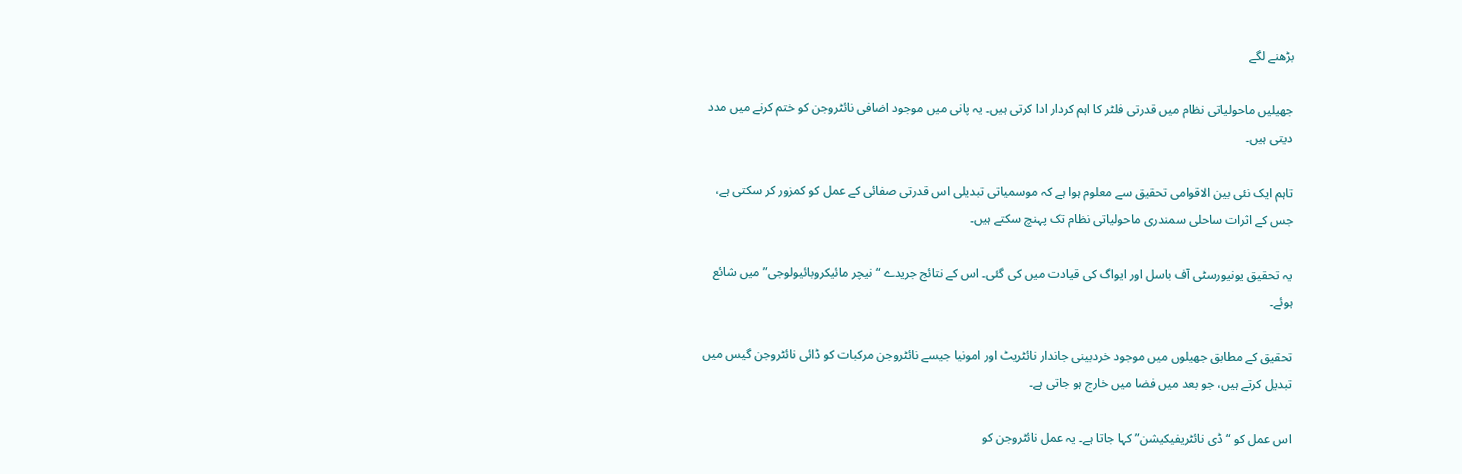بڑھنے لگے

جھیلیں ماحولیاتی نظام میں قدرتی فلٹر کا اہم کردار ادا کرتی ہیں۔ یہ پانی میں موجود اضافی نائٹروجن کو ختم کرنے میں مدد دیتی ہیں۔

تاہم ایک نئی بین الاقوامی تحقیق سے معلوم ہوا ہے کہ موسمیاتی تبدیلی اس قدرتی صفائی کے عمل کو کمزور کر سکتی ہے، جس کے اثرات ساحلی سمندری ماحولیاتی نظام تک پہنچ سکتے ہیں۔

یہ تحقیق یونیورسٹی آف باسل اور ایواگ کی قیادت میں کی گئی۔ اس کے نتائج جریدے “نیچر مائیکروبائیولوجی” میں شائع ہوئے۔

تحقیق کے مطابق جھیلوں میں موجود خردبینی جاندار نائٹریٹ اور امونیا جیسے نائٹروجن مرکبات کو ڈائی نائٹروجن گیس میں تبدیل کرتے ہیں، جو بعد میں فضا میں خارج ہو جاتی ہے۔

اس عمل کو “ڈی نائٹریفیکیشن” کہا جاتا ہے۔ یہ عمل نائٹروجن کو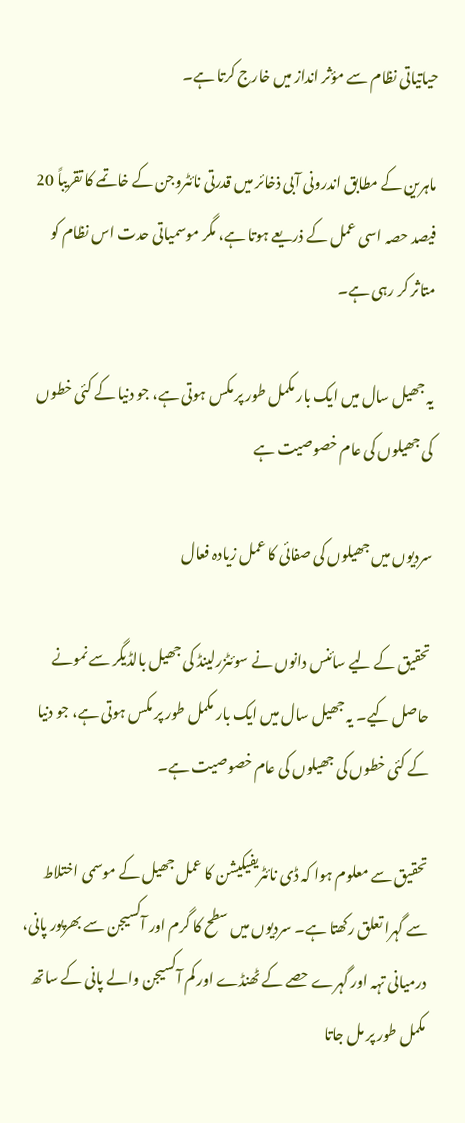حیاتیاتی نظام سے مؤثر انداز میں خارج کرتا ہے۔

ماہرین کے مطابق اندرونی آبی ذخائر میں قدرتی نائٹروجن کے خاتمے کا تقریباً 20 فیصد حصہ اسی عمل کے ذریعے ہوتا ہے، مگر موسمیاتی حدت اس نظام کو متاثر کر رہی ہے۔

یہ جھیل سال میں ایک بار مکمل طور پر مکس ہوتی ہے، جو دنیا کے کئی خطوں کی جھیلوں کی عام خصوصیت ہے

سردیوں میں جھیلوں کی صفائی کا عمل زیادہ فعال

تحقیق کے لیے سائنس دانوں نے سوئٹزرلینڈ کی جھیل بالڈیگر سے نمونے حاصل کیے۔ یہ جھیل سال میں ایک بار مکمل طور پر مکس ہوتی ہے، جو دنیا کے کئی خطوں کی جھیلوں کی عام خصوصیت ہے۔

تحقیق سے معلوم ہوا کہ ڈی نائٹریفیکیشن کا عمل جھیل کے موسمی اختلاط سے گہرا تعلق رکھتا ہے۔ سردیوں میں سطح کا گرم اور آکسیجن سے بھرپور پانی، درمیانی تہہ اور گہرے حصے کے ٹھنڈے اور کم آکسیجن والے پانی کے ساتھ مکمل طور پر مل جاتا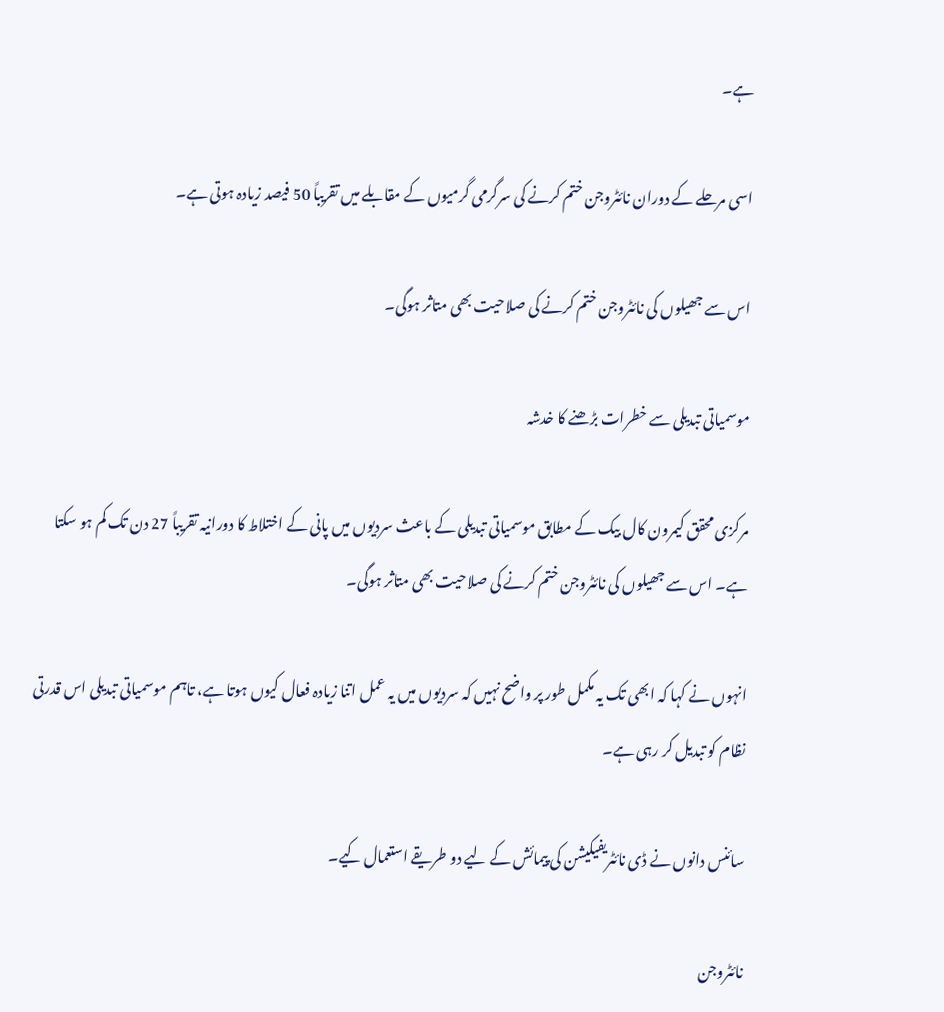ہے۔

اسی مرحلے کے دوران نائٹروجن ختم کرنے کی سرگرمی گرمیوں کے مقابلے میں تقریباً 50 فیصد زیادہ ہوتی ہے۔

اس سے جھیلوں کی نائٹروجن ختم کرنے کی صلاحیت بھی متاثر ہوگی۔

موسمیاتی تبدیلی سے خطرات بڑھنے کا خدشہ

مرکزی محقق کیمرون کال بیک کے مطابق موسمیاتی تبدیلی کے باعث سردیوں میں پانی کے اختلاط کا دورانیہ تقریباً 27 دن تک کم ہو سکتا ہے۔ اس سے جھیلوں کی نائٹروجن ختم کرنے کی صلاحیت بھی متاثر ہوگی۔

انہوں نے کہا کہ ابھی تک یہ مکمل طور پر واضح نہیں کہ سردیوں میں یہ عمل اتنا زیادہ فعال کیوں ہوتا ہے، تاہم موسمیاتی تبدیلی اس قدرتی نظام کو تبدیل کر رہی ہے۔

سائنس دانوں نے ڈی نائٹریفیکیشن کی پیمائش کے لیے دو طریقے استعمال کیے۔

نائٹروجن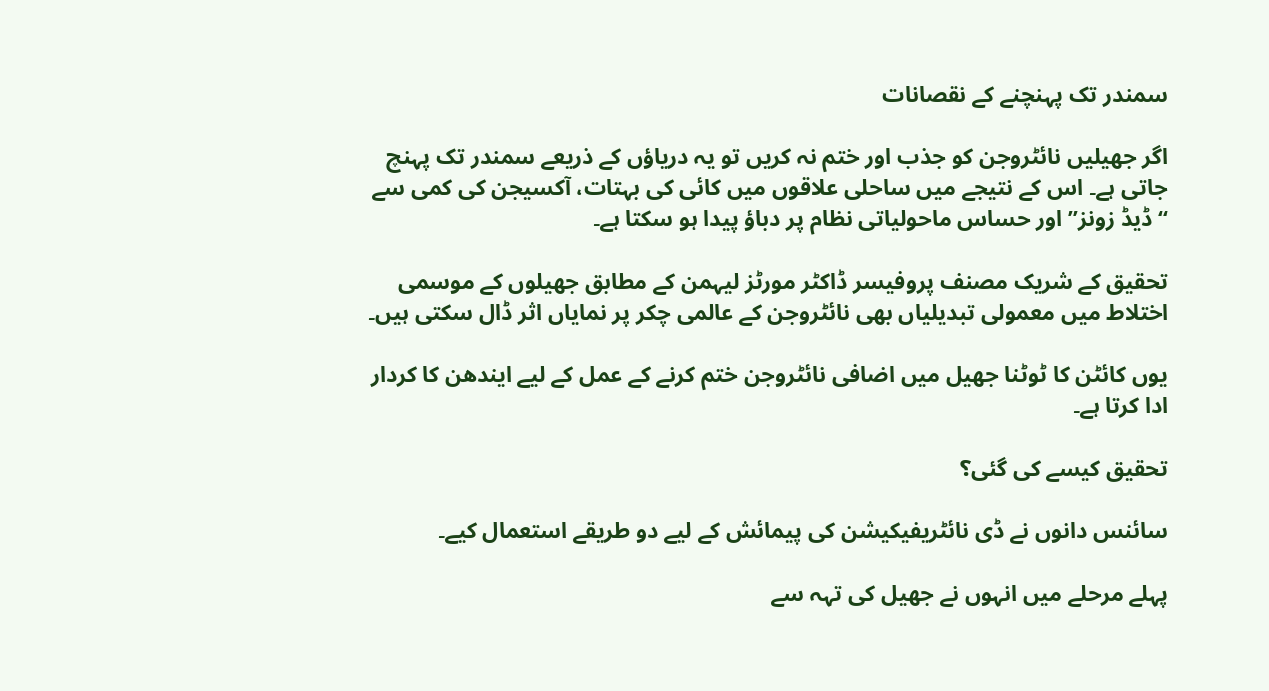سمندر تک پہنچنے کے نقصانات

اگر جھیلیں نائٹروجن کو جذب اور ختم نہ کریں تو یہ دریاؤں کے ذریعے سمندر تک پہنچ جاتی ہے۔ اس کے نتیجے میں ساحلی علاقوں میں کائی کی بہتات، آکسیجن کی کمی سے “ڈیڈ زونز” اور حساس ماحولیاتی نظام پر دباؤ پیدا ہو سکتا ہے۔

تحقیق کے شریک مصنف پروفیسر ڈاکٹر مورٹز لیہمن کے مطابق جھیلوں کے موسمی اختلاط میں معمولی تبدیلیاں بھی نائٹروجن کے عالمی چکر پر نمایاں اثر ڈال سکتی ہیں۔

یوں کائٹن کا ٹوٹنا جھیل میں اضافی نائٹروجن ختم کرنے کے عمل کے لیے ایندھن کا کردار ادا کرتا ہے۔

تحقیق کیسے کی گئی؟

سائنس دانوں نے ڈی نائٹریفیکیشن کی پیمائش کے لیے دو طریقے استعمال کیے۔

پہلے مرحلے میں انہوں نے جھیل کی تہہ سے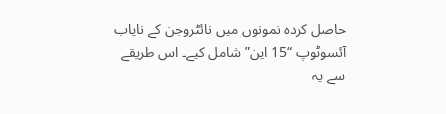حاصل کردہ نمونوں میں نائٹروجن کے نایاب آئسوٹوپ “15 این” شامل کیے۔ اس طریقے سے یہ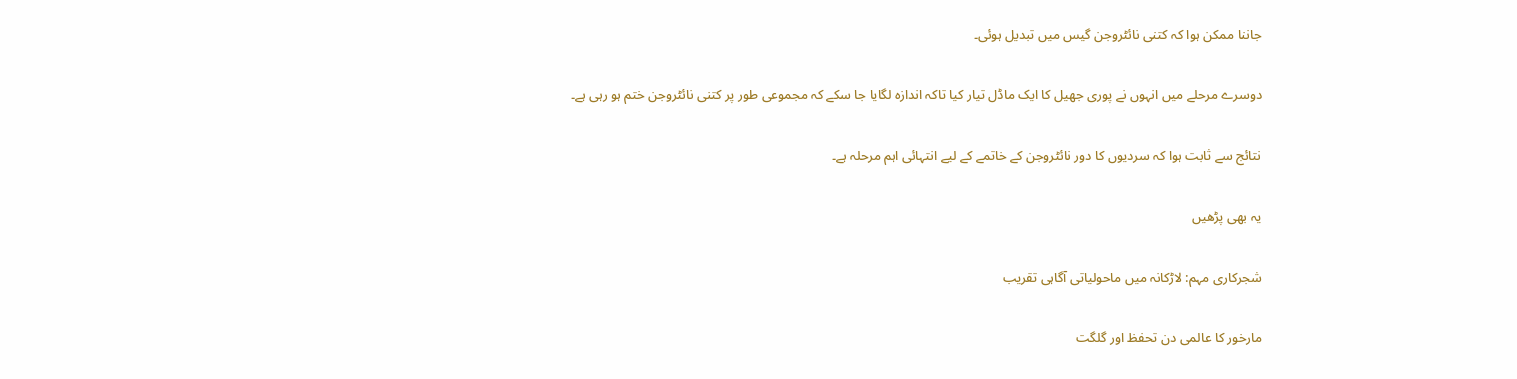جاننا ممکن ہوا کہ کتنی نائٹروجن گیس میں تبدیل ہوئی۔

دوسرے مرحلے میں انہوں نے پوری جھیل کا ایک ماڈل تیار کیا تاکہ اندازہ لگایا جا سکے کہ مجموعی طور پر کتنی نائٹروجن ختم ہو رہی ہے۔

نتائج سے ثابت ہوا کہ سردیوں کا دور نائٹروجن کے خاتمے کے لیے انتہائی اہم مرحلہ ہے۔

یہ بھی پڑھیں

شجرکاری مہم: لاڑکانہ میں ماحولیاتی آگاہی تقریب

مارخور کا عالمی دن تحفظ اور گلگت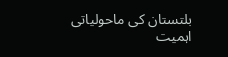بلتستان کی ماحولیاتی اہمیت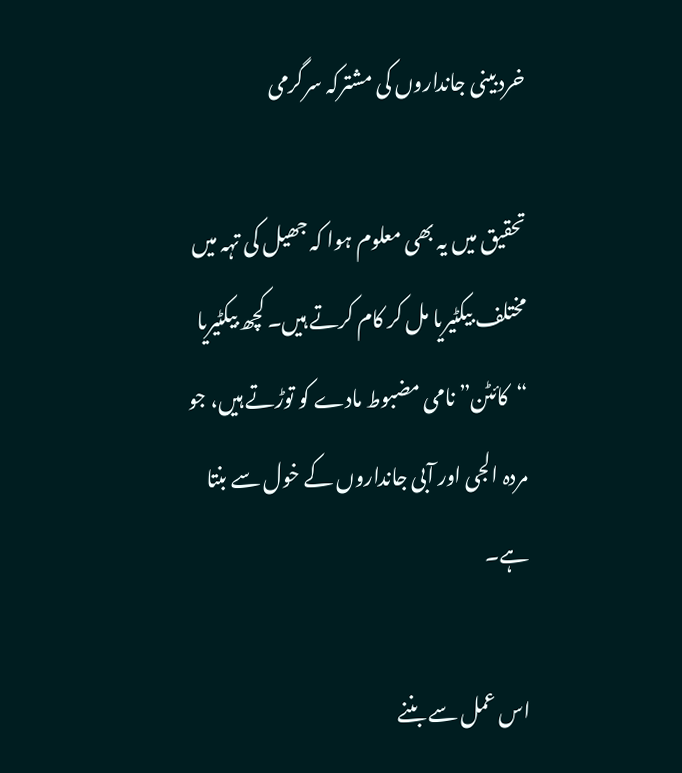خردبینی جانداروں کی مشترکہ سرگرمی

تحقیق میں یہ بھی معلوم ہوا کہ جھیل کی تہہ میں مختلف بیکٹیریا مل کر کام کرتے ہیں۔ کچھ بیکٹیریا “کائٹن” نامی مضبوط مادے کو توڑتے ہیں، جو مردہ الجی اور آبی جانداروں کے خول سے بنتا ہے۔

اس عمل سے بننے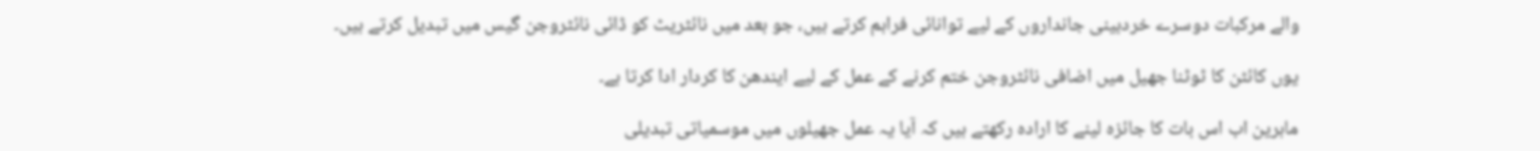والے مرکبات دوسرے خردبینی جانداروں کے لیے توانائی فراہم کرتے ہیں، جو بعد میں نائٹریٹ کو ڈائی نائٹروجن گیس میں تبدیل کرتے ہیں۔

یوں کائٹن کا ٹوٹنا جھیل میں اضافی نائٹروجن ختم کرنے کے عمل کے لیے ایندھن کا کردار ادا کرتا ہے۔

ماہرین اب اس بات کا جائزہ لینے کا ارادہ رکھتے ہیں کہ آیا یہ عمل جھیلوں میں موسمیاتی تبدیلی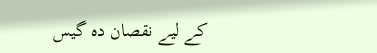کے لیے نقصان دہ گیس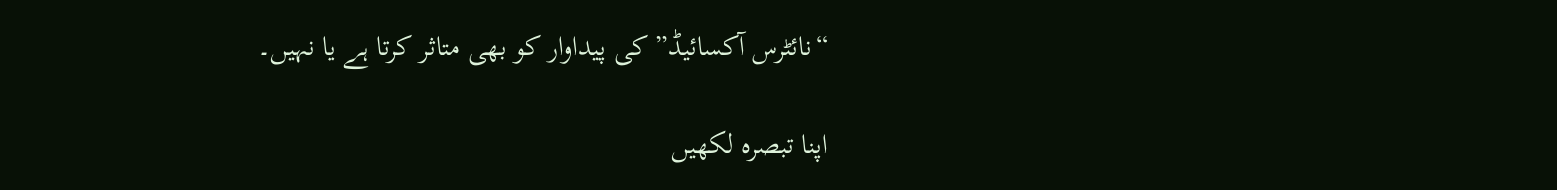“نائٹرس آکسائیڈ” کی پیداوار کو بھی متاثر کرتا ہے یا نہیں۔

اپنا تبصرہ لکھیں